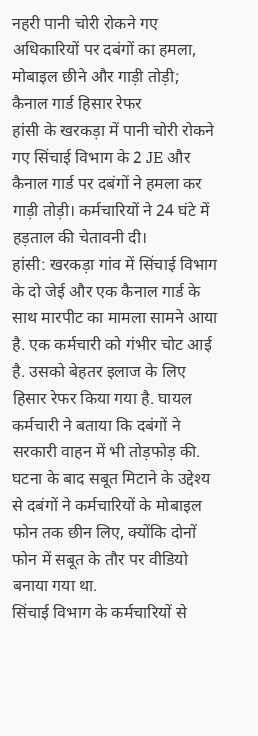नहरी पानी चोरी रोकने गए अधिकारियों पर दबंगों का हमला, मोबाइल छीने और गाड़ी तोड़ी; कैनाल गार्ड हिसार रेफर
हांसी के खरकड़ा में पानी चोरी रोकने गए सिंचाई विभाग के 2 JE और कैनाल गार्ड पर दबंगों ने हमला कर गाड़ी तोड़ी। कर्मचारियों ने 24 घंटे में हड़ताल की चेतावनी दी।
हांसी: खरकड़ा गांव में सिंचाई विभाग के दो जेई और एक कैनाल गार्ड के साथ मारपीट का मामला सामने आया है. एक कर्मचारी को गंभीर चोट आई है. उसको बेहतर इलाज के लिए हिसार रेफर किया गया है. घायल कर्मचारी ने बताया कि दबंगों ने सरकारी वाहन में भी तोड़फोड़ की. घटना के बाद सबूत मिटाने के उद्देश्य से दबंगों ने कर्मचारियों के मोबाइल फोन तक छीन लिए, क्योंकि दोनों फोन में सबूत के तौर पर वीडियो बनाया गया था.
सिंचाई विभाग के कर्मचारियों से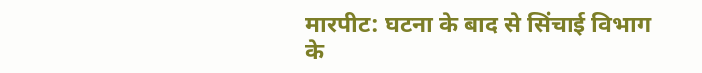मारपीट: घटना के बाद से सिंचाई विभाग के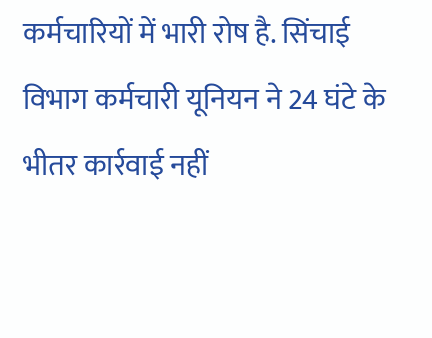कर्मचारियों में भारी रोष है. सिंचाई विभाग कर्मचारी यूनियन ने 24 घंटे के भीतर कार्रवाई नहीं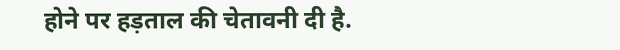होने पर हड़ताल की चेतावनी दी है.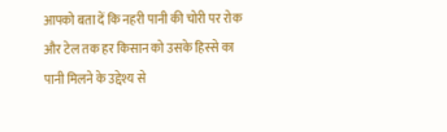आपको बता दें कि नहरी पानी की चोरी पर रोक और टेल तक हर किसान को उसके हिस्से का पानी मिलने के उद्देश्य से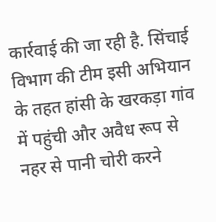कार्रवाई की जा रही है. सिंचाई विभाग की टीम इसी अभियान के तहत हांसी के खरकड़ा गांव में पहुंची और अवैध रूप से नहर से पानी चोरी करने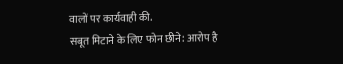वालों पर कार्यवाही की.
सबूत मिटाने के लिए फोन छीने: आरोप है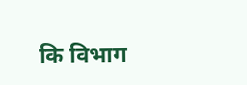कि विभाग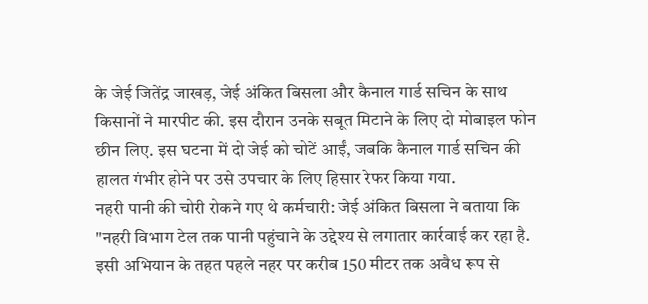के जेई जितेंद्र जाखड़, जेई अंकित बिसला और कैनाल गार्ड सचिन के साथ किसानों ने मारपीट की. इस दौरान उनके सबूत मिटाने के लिए दो मोबाइल फोन छीन लिए. इस घटना में दो जेई को चोटें आईं, जबकि कैनाल गार्ड सचिन की हालत गंभीर होने पर उसे उपचार के लिए हिसार रेफर किया गया.
नहरी पानी की चोरी रोकने गए थे कर्मचारी: जेई अंकित बिसला ने बताया कि "नहरी विभाग टेल तक पानी पहुंचाने के उद्देश्य से लगातार कार्रवाई कर रहा है. इसी अभियान के तहत पहले नहर पर करीब 150 मीटर तक अवैध रूप से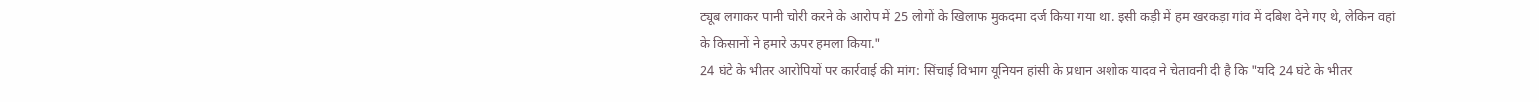ट्यूब लगाकर पानी चोरी करने के आरोप में 25 लोगों के खिलाफ मुकदमा दर्ज किया गया था. इसी कड़ी में हम खरकड़ा गांव में दबिश देने गए थे, लेकिन वहां के किसानों ने हमारे ऊपर हमला किया."
24 घंटे के भीतर आरोपियों पर कार्रवाई की मांग: सिंचाई विभाग यूनियन हांसी के प्रधान अशोक यादव ने चेतावनी दी है कि "यदि 24 घंटे के भीतर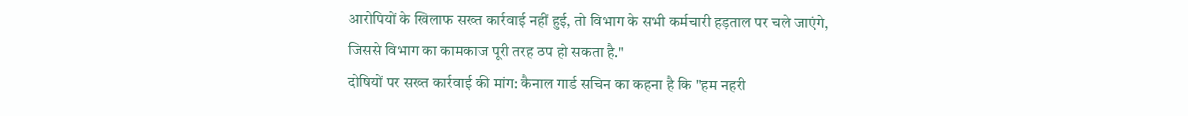आरोपियों के खिलाफ सख्त कार्रवाई नहीं हुई, तो विभाग के सभी कर्मचारी हड़ताल पर चले जाएंगे, जिससे विभाग का कामकाज पूरी तरह ठप हो सकता है."
दोषियों पर सख्त कार्रवाई की मांग: कैनाल गार्ड सचिन का कहना है कि "हम नहरी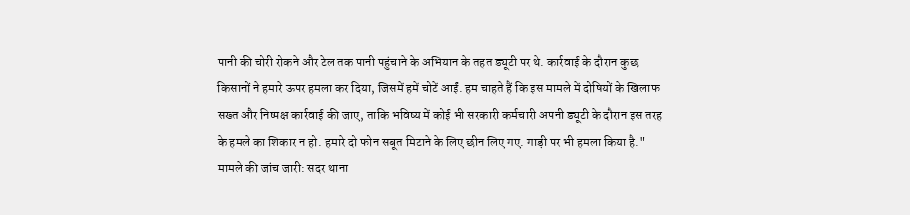पानी की चोरी रोकने और टेल तक पानी पहुंचाने के अभियान के तहत ड्यूटी पर थे. कार्रवाई के दौरान कुछ किसानों ने हमारे ऊपर हमला कर दिया, जिसमें हमें चोटें आईं. हम चाहते हैं कि इस मामले में दोषियों के खिलाफ सख्त और निष्पक्ष कार्रवाई की जाए, ताकि भविष्य में कोई भी सरकारी कर्मचारी अपनी ड्यूटी के दौरान इस तरह के हमले का शिकार न हो. हमारे दो फोन सबूत मिटाने के लिए छीन लिए गए. गाड़ी पर भी हमला किया है."
मामले की जांच जारी: सदर थाना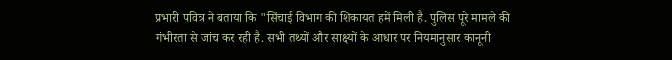प्रभारी पवित्र ने बताया कि "सिंचाई विभाग की शिकायत हमें मिली है. पुलिस पूरे मामले की गंभीरता से जांच कर रही है. सभी तथ्यों और साक्ष्यों के आधार पर नियमानुसार कानूनी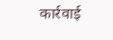कार्रवाई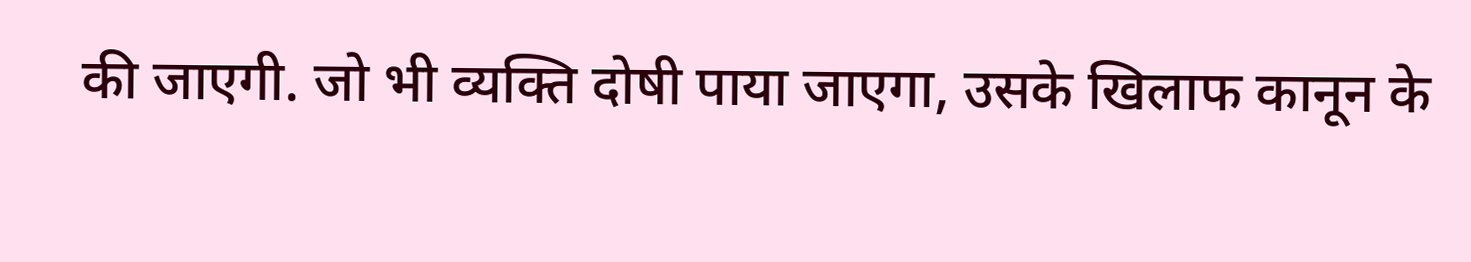की जाएगी. जो भी व्यक्ति दोषी पाया जाएगा, उसके खिलाफ कानून के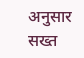अनुसार सख्त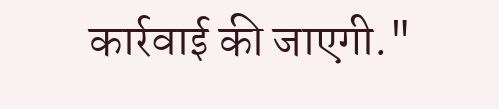कार्रवाई की जाएगी."